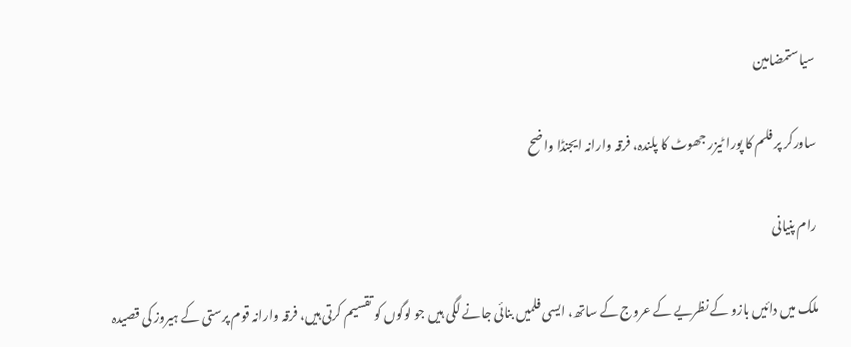سیاستمضامین

ساورکر پر فلم کا پورا ٹیزر جھوٹ کا پلندہ، فرقہ وارانہ ایجنڈا واضح

رام پنیانی

ملک میں دائیں بازو کے نظریے کے عروج کے ساتھ، ایسی فلمیں بنائی جانے لگی ہیں جو لوگوں کو تقسیم کرتی ہیں، فرقہ وارانہ قوم پرستی کے ہیروز کی قصیدہ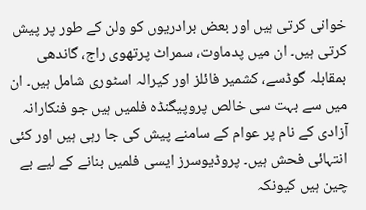خوانی کرتی ہیں اور بعض برادریوں کو ولن کے طور پر پیش کرتی ہیں۔ ان میں پدماوت، سمراٹ پرتھوی راج، گاندھی بمقابلہ گوڈسے، کشمیر فائلز اور کیرالہ اسٹوری شامل ہیں۔ ان میں سے بہت سی خالص پروپیگنڈہ فلمیں ہیں جو فنکارانہ آزادی کے نام پر عوام کے سامنے پیش کی جا رہی ہیں اور کئی انتہائی فحش ہیں۔ پروڈیوسرز ایسی فلمیں بنانے کے لیے بے چین ہیں کیونکہ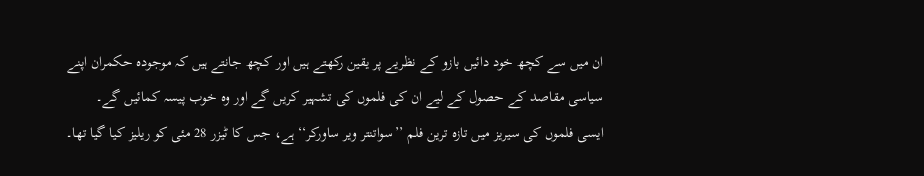ان میں سے کچھ خود دائیں بازو کے نظریے پر یقین رکھتے ہیں اور کچھ جانتے ہیں کہ موجودہ حکمران اپنے سیاسی مقاصد کے حصول کے لیے ان کی فلموں کی تشہیر کریں گے اور وہ خوب پیسہ کمائیں گے۔
ایسی فلموں کی سیریز میں تازہ ترین فلم ’’سواتنتر ویر ساورکر‘‘ ہے، جس کا ٹیزر 28 مئی کو ریلیز کیا گیا تھا۔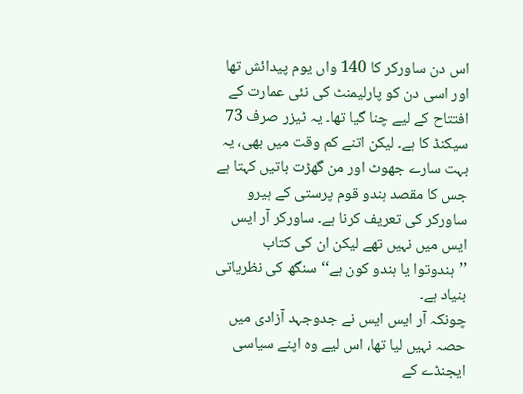اس دن ساورکر کا 140 واں یوم پیدائش تھا اور اسی دن کو پارلیمنٹ کی نئی عمارت کے افتتاح کے لیے چنا گیا تھا۔ یہ ٹیزر صرف 73 سیکنڈ کا ہے۔ لیکن اتنے کم وقت میں بھی، یہ بہت سارے جھوٹ اور من گھڑت باتیں کہتا ہے جس کا مقصد ہندو قوم پرستی کے ہیرو ساورکر کی تعریف کرنا ہے۔ ساورکر آر ایس ایس میں نہیں تھے لیکن ان کی کتاب ’’ہندوتوا یا ہندو کون ہے‘‘ سنگھ کی نظریاتی بنیاد ہے۔
چونکہ آر ایس ایس نے جدوجہد آزادی میں حصہ نہیں لیا تھا، اس لیے وہ اپنے سیاسی ایجنڈے کے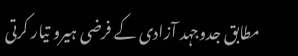مطابق جدوجہد آزادی کے فرضی ہیرو تیار کرتی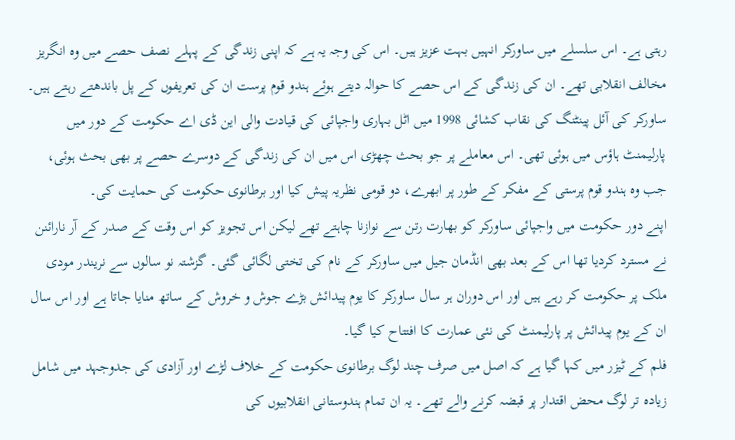رہتی ہے۔ اس سلسلے میں ساورکر انہیں بہت عزیز ہیں۔ اس کی وجہ یہ ہے کہ اپنی زندگی کے پہلے نصف حصے میں وہ انگریز مخالف انقلابی تھے۔ ان کی زندگی کے اس حصے کا حوالہ دیتے ہوئے ہندو قوم پرست ان کی تعریفوں کے پل باندھتے رہتے ہیں۔
ساورکر کی آئل پینٹنگ کی نقاب کشائی 1998 میں اٹل بہاری واجپائی کی قیادت والی این ڈی اے حکومت کے دور میں پارلیمنٹ ہاؤس میں ہوئی تھی۔ اس معاملے پر جو بحث چھڑی اس میں ان کی زندگی کے دوسرے حصے پر بھی بحث ہوئی، جب وہ ہندو قوم پرستی کے مفکر کے طور پر ابھرے، دو قومی نظریہ پیش کیا اور برطانوی حکومت کی حمایت کی۔
اپنے دور حکومت میں واجپائی ساورکر کو بھارت رتن سے نوازنا چاہتے تھے لیکن اس تجویز کو اس وقت کے صدر کے آر نارائنن نے مسترد کردیا تھا اس کے بعد بھی انڈمان جیل میں ساورکر کے نام کی تختی لگائی گئی۔ گزشتہ نو سالوں سے نریندر مودی ملک پر حکومت کر رہے ہیں اور اس دوران ہر سال ساورکر کا یوم پیدائش بڑے جوش و خروش کے ساتھ منایا جاتا ہے اور اس سال ان کے یوم پیدائش پر پارلیمنٹ کی نئی عمارت کا افتتاح کیا گیا۔
فلم کے ٹیزر میں کہا گیا ہے کہ اصل میں صرف چند لوگ برطانوی حکومت کے خلاف لڑے اور آزادی کی جدوجہد میں شامل زیادہ تر لوگ محض اقتدار پر قبضہ کرنے والے تھے۔ یہ ان تمام ہندوستانی انقلابیوں کی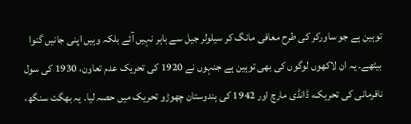توہین ہے جو ساورکر کی طرح معافی مانگ کر سیلولر جیل سے باہر نہیں آئے بلکہ وہیں اپنی جانیں گنوا بیٹھے۔ یہ ان لاکھوں لوگوں کی بھی توہین ہے جنہوں نے 1920 کی تحریک عدم تعاون، 1930 کی سول نافرمانی کی تحریک، ڈانڈی مارچ اور 1942 کی ہندوستان چھوڑو تحریک میں حصہ لیا۔ یہ بھگت سنگھ،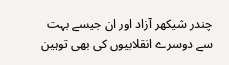چندر شیکھر آزاد اور ان جیسے بہت سے دوسرے انقلابیوں کی بھی توہین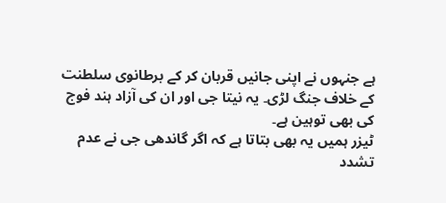ہے جنہوں نے اپنی جانیں قربان کر کے برطانوی سلطنت کے خلاف جنگ لڑی۔ یہ نیتا جی اور ان کی آزاد ہند فوج کی بھی توہین ہے۔
ٹیزر ہمیں یہ بھی بتاتا ہے کہ اگر گاندھی جی نے عدم تشدد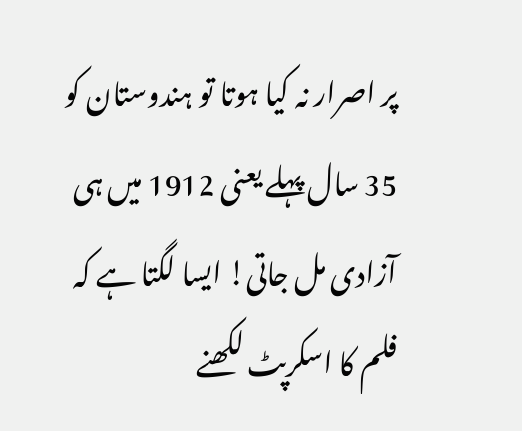پر اصرار نہ کیا ہوتا تو ہندوستان کو 35 سال پہلے یعنی 1912 میں ہی آزادی مل جاتی! ایسا لگتا ہے کہ فلم کا اسکرپٹ لکھنے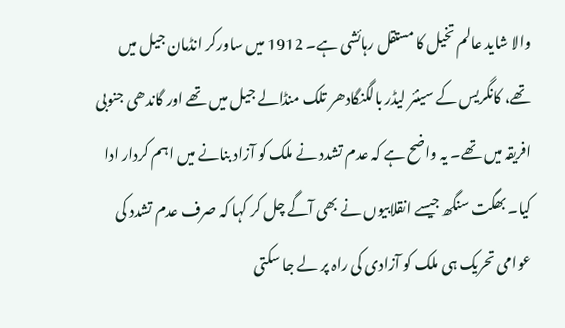والا شاید عالم تخیل کا مستقل رہائشی ہے۔ 1912 میں ساورکر انڈمان جیل میں تھے، کانگریس کے سینئر لیڈر بالگنگادھر تلک منڈالے جیل میں تھے اور گاندھی جنوبی افریقہ میں تھے۔ یہ واضح ہے کہ عدم تشدد نے ملک کو آزاد بنانے میں اہم کردار ادا کیا۔ بھگت سنگھ جیسے انقلابیوں نے بھی آگے چل کر کہا کہ صرف عدم تشدد کی عوامی تحریک ہی ملک کو آزادی کی راہ پر لے جا سکتی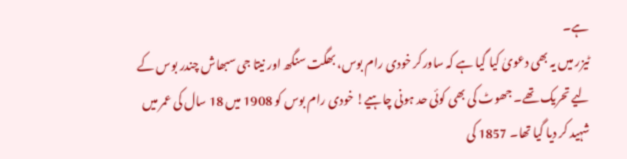ہے۔
ٹیزر میں یہ بھی دعویٰ کیا گیا ہے کہ ساورکر خودی رام بوس، بھگت سنگھ اور نیتا جی سبھاش چندر بوس کے لیے تحریک تھے۔ جھوٹ کی بھی کوئی حد ہونی چاہیے! خودی رام بوس کو 1908 میں 18 سال کی عمر میں شہید کر دیا گیا تھا۔ 1857 کی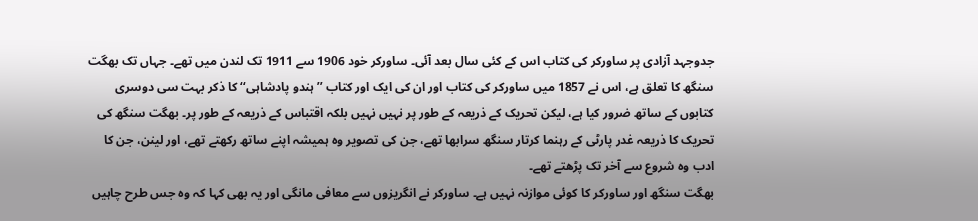جدوجہد آزادی پر ساورکر کی کتاب اس کے کئی سال بعد آئی۔ ساورکر خود 1906 سے 1911 تک لندن میں تھے۔ جہاں تک بھگت سنگھ کا تعلق ہے، اس نے 1857 میں ساورکر کی کتاب اور ان کی ایک اور کتاب ’’ہندو پادشاہی‘‘ کا ذکر بہت سی دوسری کتابوں کے ساتھ ضرور کیا ہے، لیکن تحریک کے ذریعہ کے طور پر نہیں نہیں بلکہ اقتباس کے ذریعہ کے طور پر۔ بھگت سنگھ کی تحریک کا ذریعہ غدر پارٹی کے رہنما کرتار سنگھ سرابھا تھے، جن کی تصویر وہ ہمیشہ اپنے ساتھ رکھتے تھے، اور لینن، جن کا ادب وہ شروع سے آخر تک پڑھتے تھے۔
بھگت سنگھ اور ساورکر کا کوئی موازنہ نہیں ہے۔ ساورکر نے انگریزوں سے معافی مانگی اور یہ بھی کہا کہ وہ جس طرح چاہیں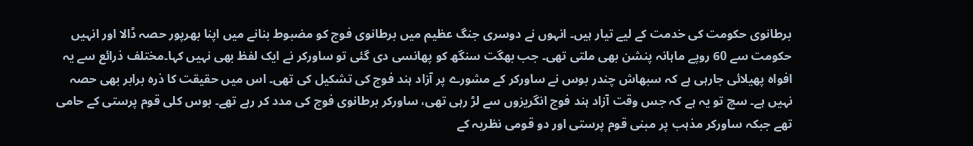برطانوی حکومت کی خدمت کے لیے تیار ہیں۔ انہوں نے دوسری جنگ عظیم میں برطانوی فوج کو مضبوط بنانے میں اپنا بھرپور حصہ ڈالا اور انہیں حکومت سے 60 روپے ماہانہ پنشن بھی ملتی تھی۔ جب بھگت سنگھ کو پھانسی دی گئی تو ساورکر نے ایک لفظ بھی نہیں کہا۔مختلف ذرائع سے یہ افواہ پھیلائی جارہی ہے کہ سبھاش چندر بوس نے ساورکر کے مشورے پر آزاد ہند فوج کی تشکیل کی تھی۔ اس میں حقیقت کا ذرہ برابر بھی حصہ نہیں ہے۔ سچ تو یہ ہے کہ جس وقت آزاد ہند فوج انگریزوں سے لڑ رہی تھی، ساورکر برطانوی فوج کی مدد کر رہے تھے۔ بوس کلی قوم پرستی کے حامی تھے جبکہ ساورکر مذہب پر مبنی قوم پرستی اور دو قومی نظریہ کے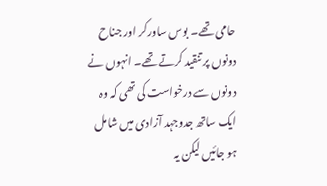حامی تھے۔ بوس ساورکر اور جناح دونوں پر تنقید کرتے تھے۔ انہوں نے دونوں سے درخواست کی تھی کہ وہ ایک ساتھ جدوجہد آزادی میں شامل ہو جائیں لیکن یہ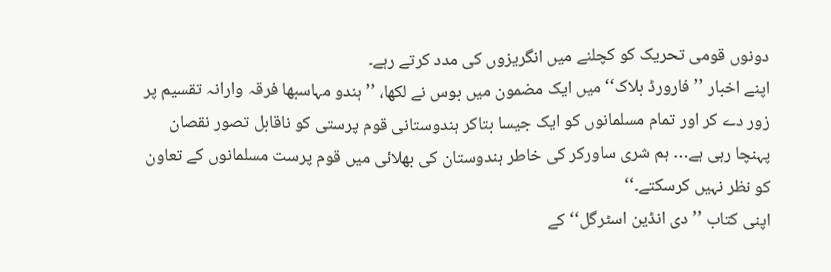دونوں قومی تحریک کو کچلنے میں انگریزوں کی مدد کرتے رہے۔
اپنے اخبار ’’فارورڈ بلاک‘‘ میں ایک مضمون میں بوس نے لکھا، ’’ہندو مہاسبھا فرقہ وارانہ تقسیم پر زور دے کر اور تمام مسلمانوں کو ایک جیسا بتاکر ہندوستانی قوم پرستی کو ناقابل تصور نقصان پہنچا رہی ہے… ہم شری ساورکر کی خاطر ہندوستان کی بھلائی میں قوم پرست مسلمانوں کے تعاون کو نظر نہیں کرسکتے۔‘‘
اپنی کتاب ’’دی انڈین اسٹرگل‘‘ کے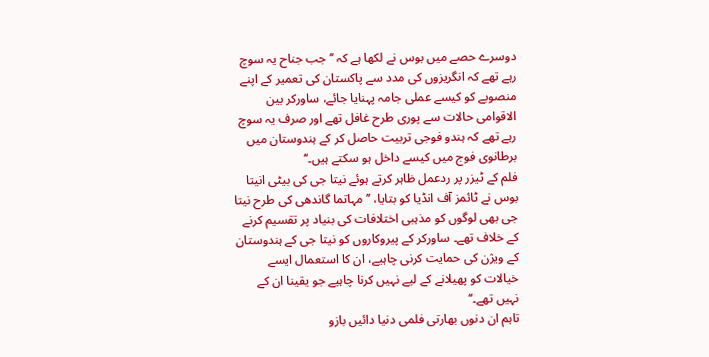دوسرے حصے میں بوس نے لکھا ہے کہ ’’جب جناح یہ سوچ رہے تھے کہ انگریزوں کی مدد سے پاکستان کی تعمیر کے اپنے منصوبے کو کیسے عملی جامہ پہنایا جائے، ساورکر بین الاقوامی حالات سے پوری طرح غافل تھے اور صرف یہ سوچ رہے تھے کہ ہندو فوجی تربیت حاصل کر کے ہندوستان میں برطانوی فوج میں کیسے داخل ہو سکتے ہیں۔‘‘
فلم کے ٹیزر پر ردعمل ظاہر کرتے ہوئے نیتا جی کی بیٹی انیتا بوس نے ٹائمز آف انڈیا کو بتایا، ’’مہاتما گاندھی کی طرح نیتا جی بھی لوگوں کو مذہبی اختلافات کی بنیاد پر تقسیم کرنے کے خلاف تھے۔ ساورکر کے پیروکاروں کو نیتا جی کے ہندوستان کے ویژن کی حمایت کرنی چاہیے، ان کا استعمال ایسے خیالات کو پھیلانے کے لیے نہیں کرنا چاہیے جو یقینا ان کے نہیں تھے۔‘‘
تاہم ان دنوں بھارتی فلمی دنیا دائیں بازو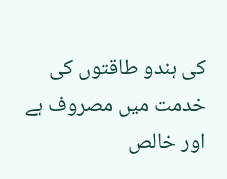کی ہندو طاقتوں کی خدمت میں مصروف ہے اور خالص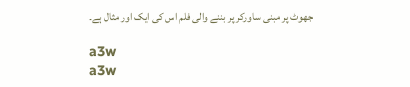جھوٹ پر مبنی ساورکر پر بننے والی فلم اس کی ایک اور مثال ہے۔

a3w
a3w